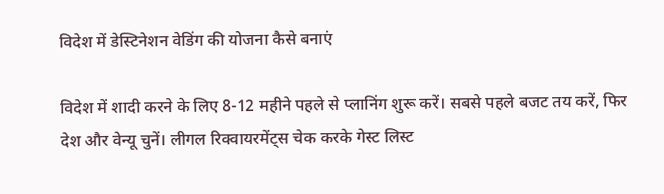विदेश में डेस्टिनेशन वेडिंग की योजना कैसे बनाएं

विदेश में शादी करने के लिए 8-12 महीने पहले से प्लानिंग शुरू करें। सबसे पहले बजट तय करें, फिर देश और वेन्यू चुनें। लीगल रिक्वायरमेंट्स चेक करके गेस्ट लिस्ट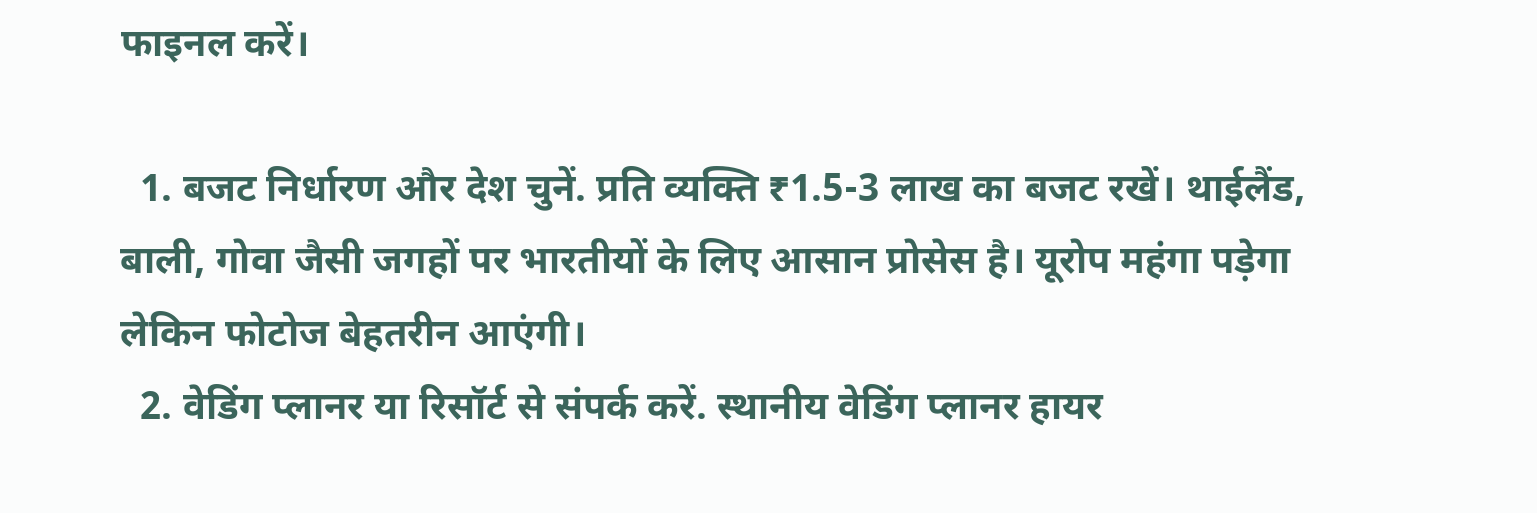फाइनल करें।

  1. बजट निर्धारण और देश चुनें. प्रति व्यक्ति ₹1.5-3 लाख का बजट रखें। थाईलैंड, बाली, गोवा जैसी जगहों पर भारतीयों के लिए आसान प्रोसेस है। यूरोप महंगा पड़ेगा लेकिन फोटोज बेहतरीन आएंगी।
  2. वेडिंग प्लानर या रिसॉर्ट से संपर्क करें. स्थानीय वेडिंग प्लानर हायर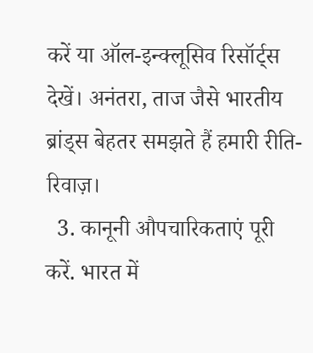करें या ऑल-इन्क्लूसिव रिसॉर्ट्स देखें। अनंतरा, ताज जैसे भारतीय ब्रांड्स बेहतर समझते हैं हमारी रीति-रिवाज़।
  3. कानूनी औपचारिकताएं पूरी करें. भारत में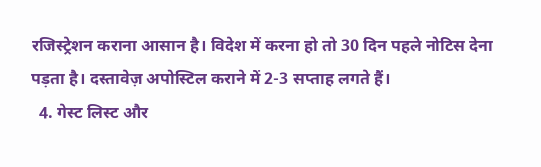रजिस्ट्रेशन कराना आसान है। विदेश में करना हो तो 30 दिन पहले नोटिस देना पड़ता है। दस्तावेज़ अपोस्टिल कराने में 2-3 सप्ताह लगते हैं।
  4. गेस्ट लिस्ट और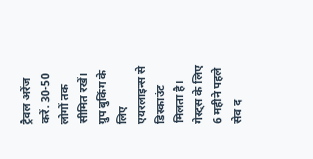ट्रैवल अरेंज करें. 30-50 लोगों तक सीमित रखें। ग्रुप बुकिंग के लिए एयरलाइन्स से डिस्काउंट मिलता है। गेस्ट्स के लिए 6 महीने पहले सेव द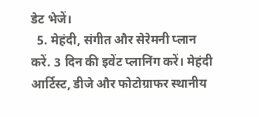डेट भेजें।
  5. मेहंदी, संगीत और सेरेमनी प्लान करें. 3 दिन की इवेंट प्लानिंग करें। मेहंदी आर्टिस्ट, डीजे और फोटोग्राफर स्थानीय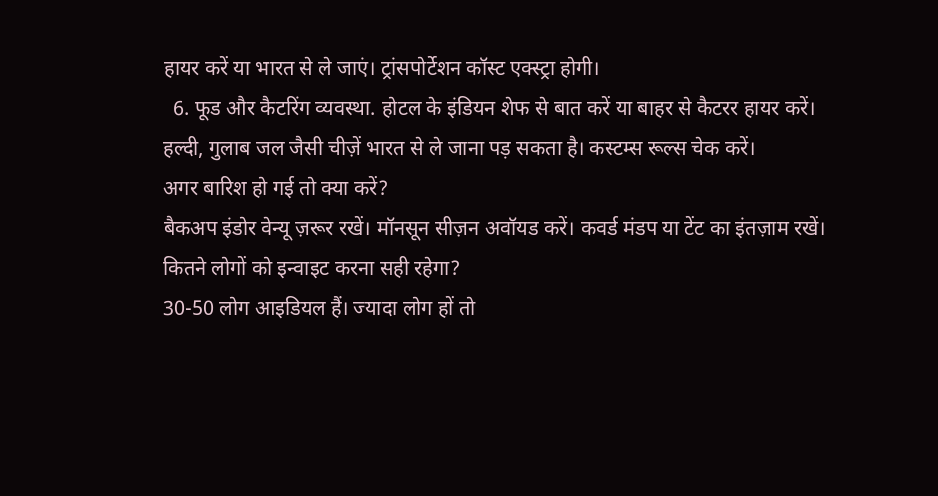हायर करें या भारत से ले जाएं। ट्रांसपोर्टेशन कॉस्ट एक्स्ट्रा होगी।
  6. फूड और कैटरिंग व्यवस्था. होटल के इंडियन शेफ से बात करें या बाहर से कैटरर हायर करें। हल्दी, गुलाब जल जैसी चीज़ें भारत से ले जाना पड़ सकता है। कस्टम्स रूल्स चेक करें।
अगर बारिश हो गई तो क्या करें?
बैकअप इंडोर वेन्यू ज़रूर रखें। मॉनसून सीज़न अवॉयड करें। कवर्ड मंडप या टेंट का इंतज़ाम रखें।
कितने लोगों को इन्वाइट करना सही रहेगा?
30-50 लोग आइडियल हैं। ज्यादा लोग हों तो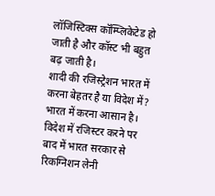लॉजिस्टिक्स कॉम्प्लिकेटेड हो जाती है और कॉस्ट भी बहुत बढ़ जाती है।
शादी की रजिस्ट्रेशन भारत में करना बेहतर है या विदेश में?
भारत में करना आसान है। विदेश में रजिस्टर करने पर बाद में भारत सरकार से रिकग्निशन लेनी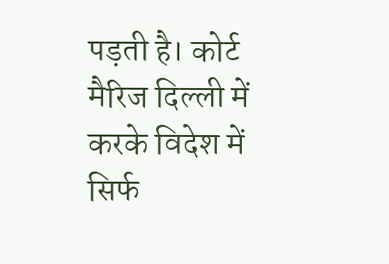पड़ती है। कोर्ट मैरिज दिल्ली में करके विदेश में सिर्फ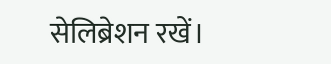सेलिब्रेशन रखें।